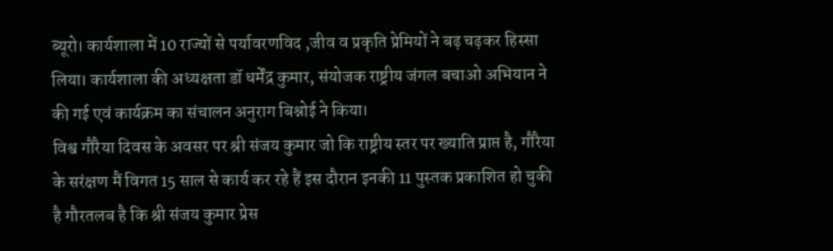ब्यूरो। कार्यशाला में 10 राज्यों से पर्यावरणविद ,जीव व प्रकृति प्रेमियों ने बढ़ चढ़कर हिस्सा लिया। कार्यशाला की अध्यक्षता डॉ धर्मेंद्र कुमार, संयोजक राष्ट्रीय जंगल बचाओ अभियान ने की गई एवं कार्यक्रम का संचालन अनुराग बिश्नोई ने किया।
विश्व गौरैया दिवस के अवसर पर श्री संजय कुमार जो कि राष्ट्रीय स्तर पर ख्याति प्राप्त है, गौरैया के सरंक्षण मैं विगत 15 साल से कार्य कर रहे हैं इस दौरान इनकी 11 पुस्तक प्रकाशित हो चुकी है गौरतलब है कि श्री संजय कुमार प्रेस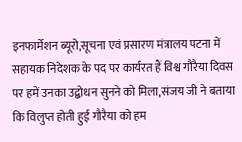इनफार्मेशन ब्यूरो,सूचना एवं प्रसारण मंत्रालय पटना में सहायक निदेशक के पद पर कार्यरत हैं विश्व गौरैया दिवस पर हमें उनका उद्बोधन सुनने को मिला,संजय जी ने बताया कि विलुप्त होती हुई गौरैया को हम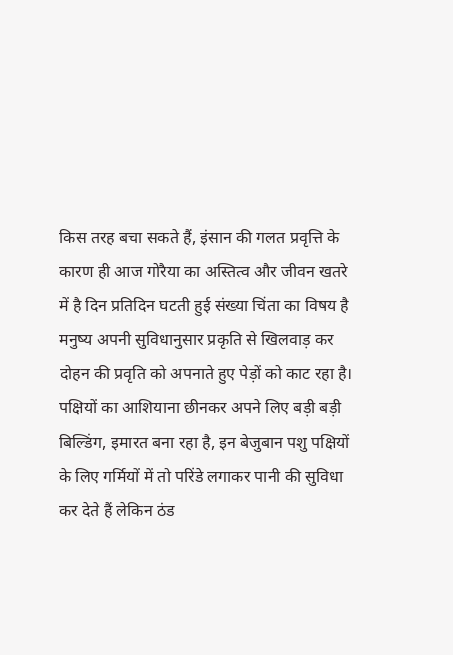किस तरह बचा सकते हैं, इंसान की गलत प्रवृत्ति के कारण ही आज गोरैया का अस्तित्व और जीवन खतरे में है दिन प्रतिदिन घटती हुई संख्या चिंता का विषय है मनुष्य अपनी सुविधानुसार प्रकृति से खिलवाड़ कर दोहन की प्रवृति को अपनाते हुए पेड़ों को काट रहा है।
पक्षियों का आशियाना छीनकर अपने लिए बड़ी बड़ी बिल्डिंग, इमारत बना रहा है, इन बेजुबान पशु पक्षियों के लिए गर्मियों में तो परिंडे लगाकर पानी की सुविधा कर देते हैं लेकिन ठंड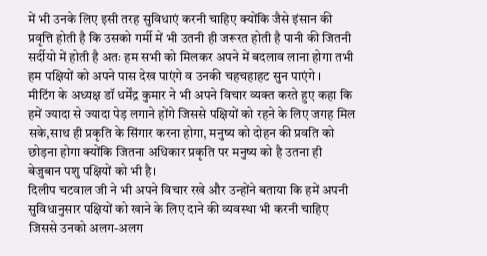में भी उनके लिए इसी तरह सुविधाएं करनी चाहिए क्योंकि जैसे इंसान की प्रवृत्ति होती है कि उसको गर्मी में भी उतनी ही जरूरत होती है पानी की जितनी सर्दीयो में होती है अतः हम सभी को मिलकर अपने में बदलाव लाना होगा तभी हम पक्षियों को अपने पास देख पाएंगे व उनकी चहचहाहट सुन पाएंगे ।
मीटिंग के अध्यक्ष डॉ धर्मेंद्र कुमार ने भी अपने विचार व्यक्त करते हुए कहा कि हमें ज्यादा से ज्यादा पेड़ लगाने होंगे जिससे पक्षियों को रहने के लिए जगह मिल सके,साथ ही प्रकृति के सिंगार करना होगा, मनुष्य को दोहन की प्रवति को छोड़ना होगा क्योंकि जितना अधिकार प्रकृति पर मनुष्य को है उतना ही बेजुबान पशु पक्षियों को भी है।
दिलीप चटवाल जी ने भी अपने विचार रखे और उन्होंने बताया कि हमें अपनी सुविधानुसार पक्षियों को खाने के लिए दाने की व्यवस्था भी करनी चाहिए जिससे उनको अलग-अलग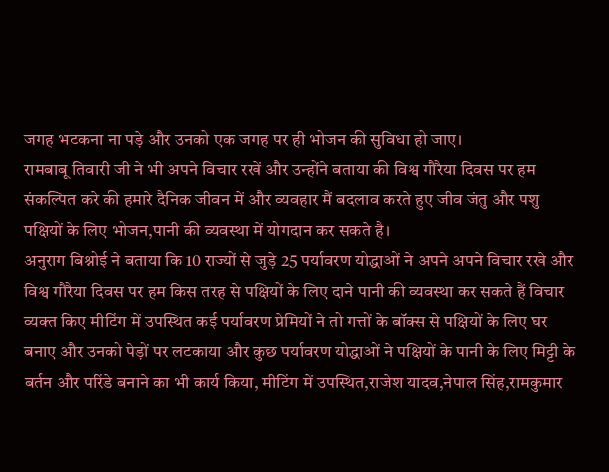जगह भटकना ना पड़े और उनको एक जगह पर ही भोजन की सुविधा हो जाए।
रामबाबू तिवारी जी ने भी अपने विचार रखें और उन्होंने बताया की विश्व गौरैया दिवस पर हम संकल्पित करे की हमारे दैनिक जीवन में और व्यवहार मैं बदलाव करते हुए जीव जंतु और पशु पक्षियों के लिए भोजन,पानी की व्यवस्था में योगदान कर सकते है।
अनुराग बिश्नोई ने बताया कि 10 राज्यों से जुड़े 25 पर्यावरण योद्धाओं ने अपने अपने विचार रखे और विश्व गौरैया दिवस पर हम किस तरह से पक्षियों के लिए दाने पानी की व्यवस्था कर सकते हैं विचार व्यक्त किए मीटिंग में उपस्थित कई पर्यावरण प्रेमियों ने तो गत्तों के बॉक्स से पक्षियों के लिए घर बनाए और उनको पेड़ों पर लटकाया और कुछ पर्यावरण योद्धाओं ने पक्षियों के पानी के लिए मिट्टी के बर्तन और परिंडे बनाने का भी कार्य किया, मीटिंग में उपस्थित,राजेश यादव,नेपाल सिंह,रामकुमार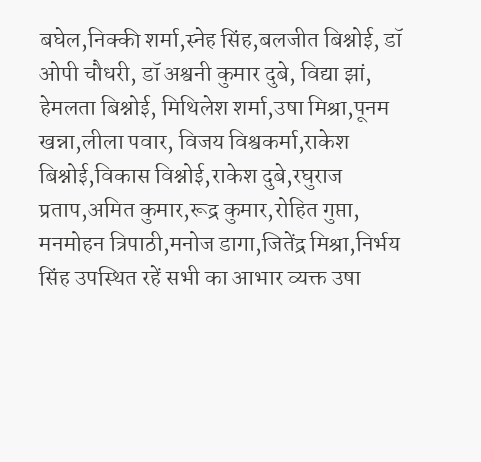बघेल,निक्की शर्मा,स्नेह सिंह,बलजीत बिश्नोई, डॉ ओपी चौधरी, डॉ अश्वनी कुमार दुबे, विद्या झां, हेमलता बिश्नोई, मिथिलेश शर्मा,उषा मिश्रा,पूनम खन्ना,लीला पवार, विजय विश्वकर्मा,राकेश बिश्नोई,विकास विश्नोई,राकेश दुबे,रघुराज प्रताप,अमित कुमार,रूद्र कुमार,रोहित गुप्ता, मनमोहन त्रिपाठी,मनोज डागा,जितेंद्र मिश्रा,निर्भय सिंह उपस्थित रहें सभी का आभार व्यक्त उषा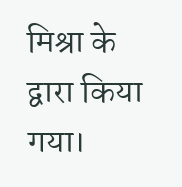मिश्रा के द्वारा किया गया।